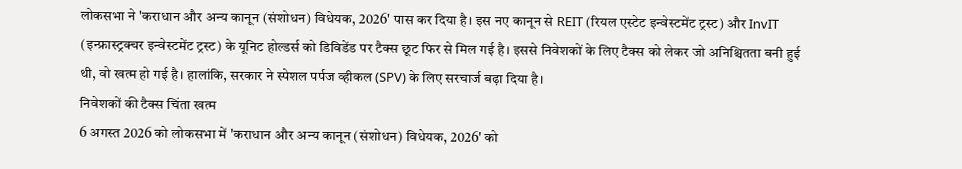लोकसभा ने 'कराधान और अन्य कानून (संशोधन) विधेयक, 2026' पास कर दिया है। इस नए कानून से REIT (रियल एस्टेट इन्वेस्टमेंट ट्रस्ट) और InvIT (इन्फ्रास्ट्रक्चर इन्वेस्टमेंट ट्रस्ट) के यूनिट होल्डर्स को डिविडेंड पर टैक्स छूट फिर से मिल गई है। इससे निवेशकों के लिए टैक्स को लेकर जो अनिश्चितता बनी हुई थी, वो खत्म हो गई है। हालांकि, सरकार ने स्पेशल पर्पज व्हीकल (SPV) के लिए सरचार्ज बढ़ा दिया है।
निवेशकों की टैक्स चिंता खत्म
6 अगस्त 2026 को लोकसभा में 'कराधान और अन्य कानून (संशोधन) विधेयक, 2026' को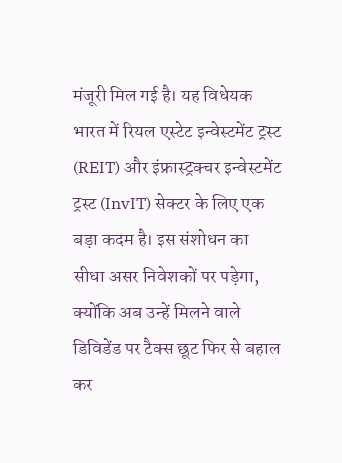मंजूरी मिल गई है। यह विधेयक भारत में रियल एस्टेट इन्वेस्टमेंट ट्रस्ट (REIT) और इंफ्रास्ट्रक्चर इन्वेस्टमेंट ट्रस्ट (InvIT) सेक्टर के लिए एक बड़ा कदम है। इस संशोधन का सीधा असर निवेशकों पर पड़ेगा, क्योंकि अब उन्हें मिलने वाले डिविडेंड पर टैक्स छूट फिर से बहाल कर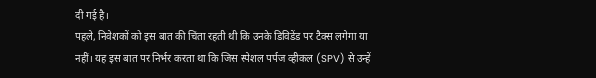दी गई है।
पहले, निवेशकों को इस बात की चिंता रहती थी कि उनके डिविडेंड पर टैक्स लगेगा या नहीं। यह इस बात पर निर्भर करता था कि जिस स्पेशल पर्पज व्हीकल (SPV) से उन्हें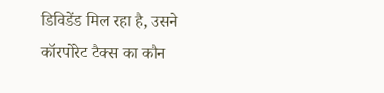डिविडेंड मिल रहा है, उसने कॉरपोरेट टैक्स का कौन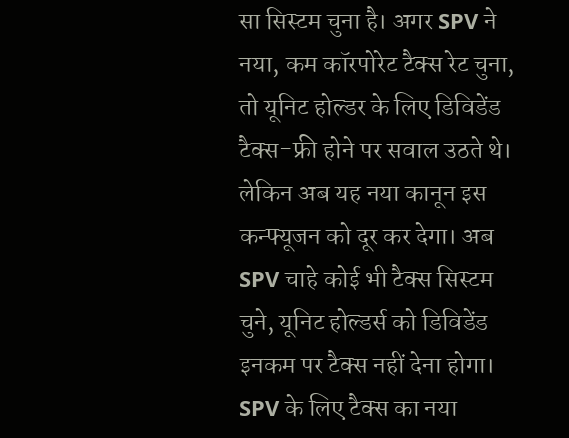सा सिस्टम चुना है। अगर SPV ने नया, कम कॉरपोरेट टैक्स रेट चुना, तो यूनिट होल्डर के लिए डिविडेंड टैक्स-फ्री होने पर सवाल उठते थे। लेकिन अब यह नया कानून इस कन्फ्यूजन को दूर कर देगा। अब SPV चाहे कोई भी टैक्स सिस्टम चुने, यूनिट होल्डर्स को डिविडेंड इनकम पर टैक्स नहीं देना होगा।
SPV के लिए टैक्स का नया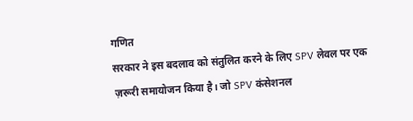गणित
सरकार ने इस बदलाव को संतुलित करने के लिए SPV लेवल पर एक ज़रूरी समायोजन किया है। जो SPV कंसेशनल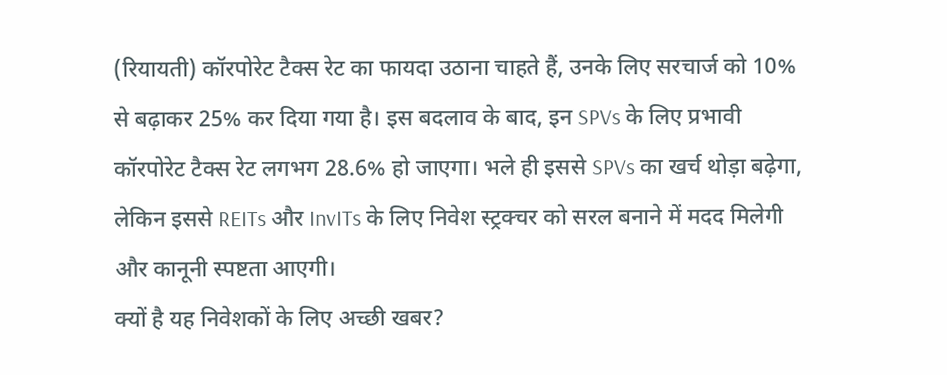(रियायती) कॉरपोरेट टैक्स रेट का फायदा उठाना चाहते हैं, उनके लिए सरचार्ज को 10% से बढ़ाकर 25% कर दिया गया है। इस बदलाव के बाद, इन SPVs के लिए प्रभावी कॉरपोरेट टैक्स रेट लगभग 28.6% हो जाएगा। भले ही इससे SPVs का खर्च थोड़ा बढ़ेगा, लेकिन इससे REITs और InvITs के लिए निवेश स्ट्रक्चर को सरल बनाने में मदद मिलेगी और कानूनी स्पष्टता आएगी।
क्यों है यह निवेशकों के लिए अच्छी खबर?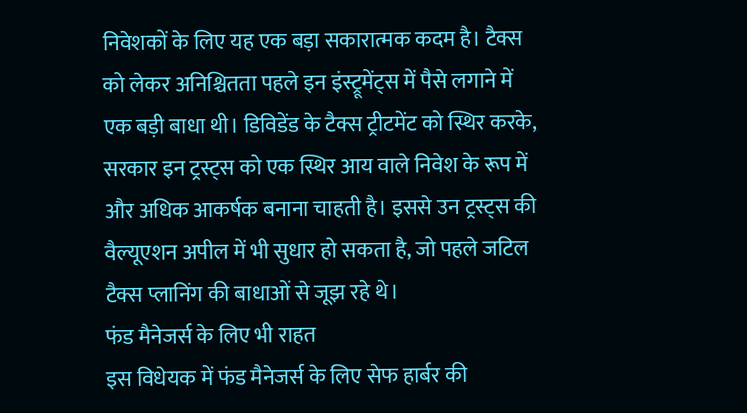निवेशकों के लिए यह एक बड़ा सकारात्मक कदम है। टैक्स को लेकर अनिश्चितता पहले इन इंस्ट्रूमेंट्स में पैसे लगाने में एक बड़ी बाधा थी। डिविडेंड के टैक्स ट्रीटमेंट को स्थिर करके, सरकार इन ट्रस्ट्स को एक स्थिर आय वाले निवेश के रूप में और अधिक आकर्षक बनाना चाहती है। इससे उन ट्रस्ट्स की वैल्यूएशन अपील में भी सुधार हो सकता है, जो पहले जटिल टैक्स प्लानिंग की बाधाओं से जूझ रहे थे।
फंड मैनेजर्स के लिए भी राहत
इस विधेयक में फंड मैनेजर्स के लिए सेफ हार्बर की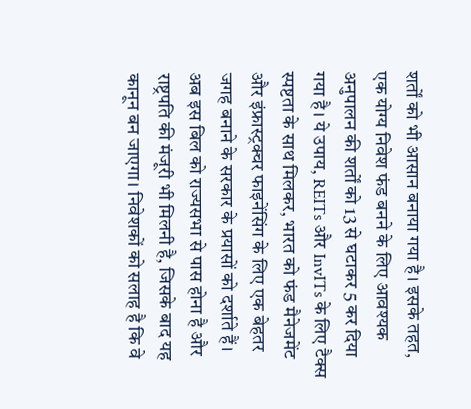शर्तों को भी आसान बनाया गया है। इसके तहत, एक योग्य निवेश फंड बनने के लिए आवश्यक अनुपालन की शर्तों को 13 से घटाकर 5 कर दिया गया है। ये उपाय, REITs और InvITs के लिए टैक्स स्पष्टता के साथ मिलकर, भारत को फंड मैनेजमेंट और इंफ्रास्ट्रक्चर फाइनेंसिंग के लिए एक बेहतर जगह बनाने के सरकार के प्रयासों को दर्शाते हैं।
अब इस बिल को राज्यसभा से पास होना है और राष्ट्रपति की मंजूरी भी मिलनी है, जिसके बाद यह कानून बन जाएगा। निवेशकों को सलाह है कि वे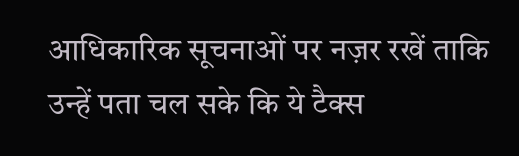आधिकारिक सूचनाओं पर नज़र रखें ताकि उन्हें पता चल सके कि ये टैक्स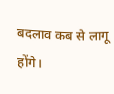बदलाव कब से लागू होंगे।